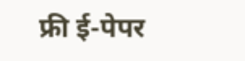फ्री ई-पेपर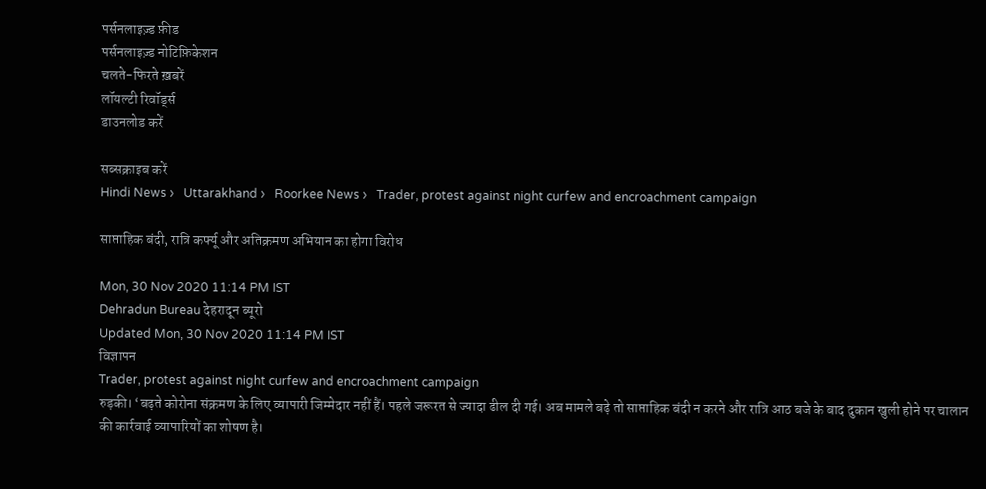पर्सनलाइज़्ड फ़ीड
पर्सनलाइज़्ड नोटिफ़िकेशन
चलते-फिरते ख़बरें
लॉयल्टी रिवॉर्ड्स
डाउनलोड करें

सब्सक्राइब करें
Hindi News ›   Uttarakhand ›   Roorkee News ›   Trader, protest against night curfew and encroachment campaign

साप्ताहिक बंदी, रात्रि कर्फ्यू और अतिक्रमण अभियान का होगा विरोध

Mon, 30 Nov 2020 11:14 PM IST
Dehradun Bureau देहरादून ब्यूरो
Updated Mon, 30 Nov 2020 11:14 PM IST
विज्ञापन
Trader, protest against night curfew and encroachment campaign
रुड़की। ‘बढ़ते कोरोना संक्रमण के लिए व्यापारी जिम्मेदार नहीं हैं। पहले जरूरत से ज्यादा ढील दी गई। अब मामले बढ़े तो साप्ताहिक बंदी न करने और रात्रि आठ बजे के बाद दुकान खुली होने पर चालान की कार्रवाई व्यापारियों का शोषण है।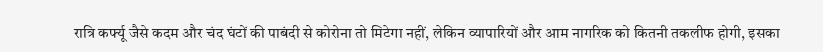रात्रि कर्फ्यू जैसे कदम और चंद घंटों की पाबंदी से कोरोना तो मिटेगा नहीं, लेकिन व्यापारियों और आम नागरिक को कितनी तकलीफ होगी, इसका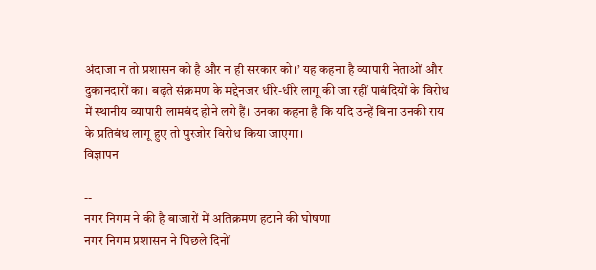अंदाजा न तो प्रशासन को है और न ही सरकार को।’ यह कहना है व्यापारी नेताओं और दुकानदारों का। बढ़ते संक्रमण के मद्देनजर धीरे-धीरे लागू की जा रहीं पाबंदियों के विरोध में स्थानीय व्यापारी लामबंद होने लगे हैं। उनका कहना है कि यदि उन्हें बिना उनकी राय के प्रतिबंध लागू हुए तो पुरजोर विरोध किया जाएगा।
विज्ञापन

--
नगर निगम ने की है बाजारों में अतिक्रमण हटाने की घोषणा
नगर निगम प्रशासन ने पिछले दिनों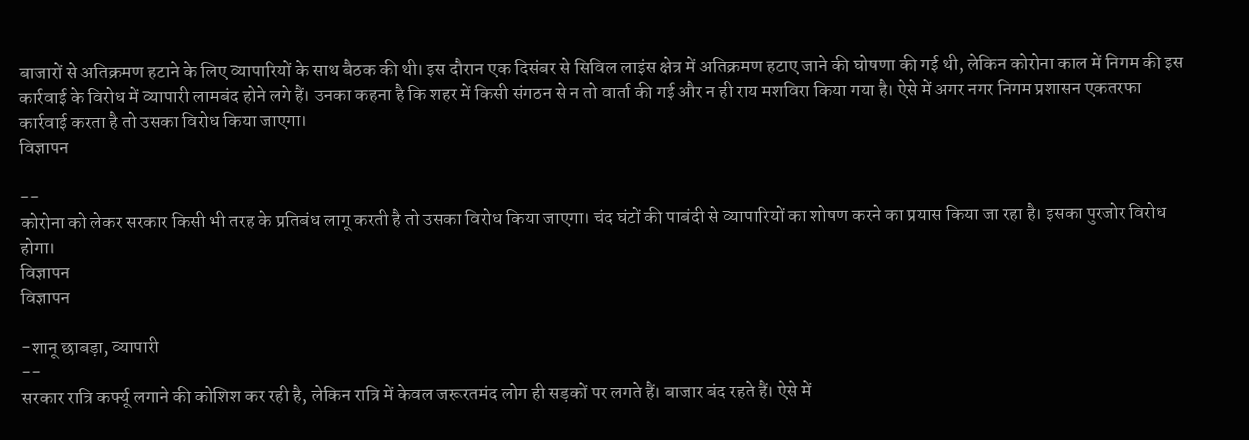बाजारों से अतिक्रमण हटाने के लिए व्यापारियों के साथ बैठक की थी। इस दौरान एक दिसंबर से सिविल लाइंस क्षेत्र में अतिक्रमण हटाए जाने की घोषणा की गई थी, लेकिन कोरोना काल में निगम की इस कार्रवाई के विरोध में व्यापारी लामबंद होने लगे हैं। उनका कहना है कि शहर में किसी संगठन से न तो वार्ता की गई और न ही राय मशविरा किया गया है। ऐसे में अगर नगर निगम प्रशासन एकतरफा कार्रवाई करता है तो उसका विरोध किया जाएगा।
विज्ञापन

--
कोरोना को लेकर सरकार किसी भी तरह के प्रतिबंध लागू करती है तो उसका विरोध किया जाएगा। चंद घंटों की पाबंदी से व्यापारियों का शोषण करने का प्रयास किया जा रहा है। इसका पुरजोर विरोध होगा।
विज्ञापन
विज्ञापन

-शानू छाबड़ा, व्यापारी
--
सरकार रात्रि कर्फ्यू लगाने की कोशिश कर रही है, लेकिन रात्रि में केवल जरूरतमंद लोग ही सड़कों पर लगते हैं। बाजार बंद रहते हैं। ऐसे में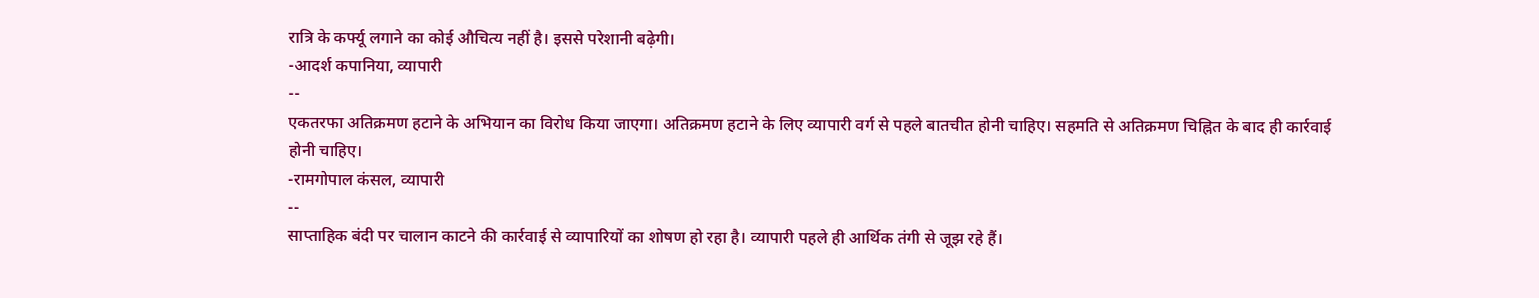रात्रि के कर्फ्यू लगाने का कोई औचित्य नहीं है। इससे परेशानी बढ़ेगी।
-आदर्श कपानिया, व्यापारी
--
एकतरफा अतिक्रमण हटाने के अभियान का विरोध किया जाएगा। अतिक्रमण हटाने के लिए व्यापारी वर्ग से पहले बातचीत होनी चाहिए। सहमति से अतिक्रमण चिह्नित के बाद ही कार्रवाई होनी चाहिए।
-रामगोपाल कंसल, व्यापारी
--
साप्ताहिक बंदी पर चालान काटने की कार्रवाई से व्यापारियों का शोषण हो रहा है। व्यापारी पहले ही आर्थिक तंगी से जूझ रहे हैं।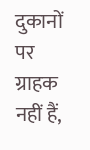दुकानों पर ग्राहक नहीं हैं,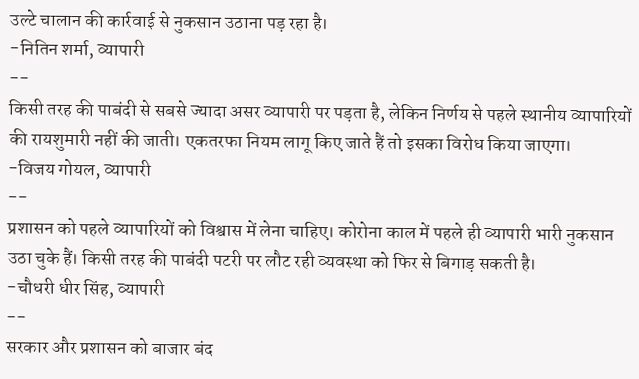उल्टे चालान की कार्रवाई से नुकसान उठाना पड़ रहा है।
-नितिन शर्मा, व्यापारी
--
किसी तरह की पाबंदी से सबसे ज्यादा असर व्यापारी पर पड़ता है, लेकिन निर्णय से पहले स्थानीय व्यापारियों की रायशुमारी नहीं की जाती। एकतरफा नियम लागू किए जाते हैं तो इसका विरोध किया जाएगा।
-विजय गोयल, व्यापारी
--
प्रशासन को पहले व्यापारियों को विश्वास में लेना चाहिए। कोरोना काल में पहले ही व्यापारी भारी नुकसान उठा चुके हैं। किसी तरह की पाबंदी पटरी पर लौट रही व्यवस्था को फिर से बिगाड़ सकती है।
-चौधरी धीर सिंह, व्यापारी
--
सरकार और प्रशासन को बाजार बंद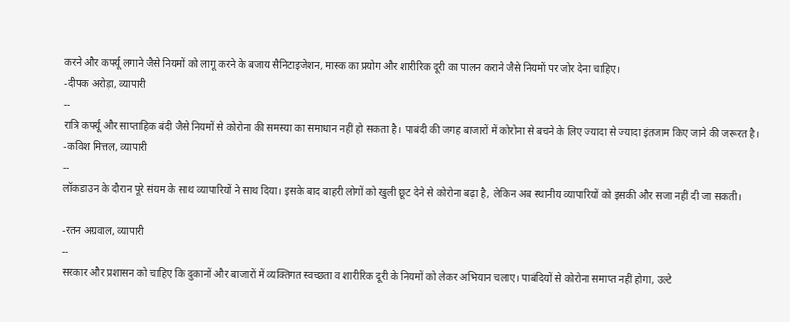करने और कर्फ्यू लगाने जैसे नियमों को लागू करने के बजाय सैनिटाइजेशन, मास्क का प्रयोग और शारीरिक दूरी का पालन कराने जैसे नियमों पर जोर देना चाहिए।
-दीपक अरोड़ा, व्यापारी
--
रात्रि कर्फ्यू और साप्ताहिक बंदी जैसे नियमों से कोरोना की समस्या का समाधान नहीं हो सकता है। पाबंदी की जगह बाजारों में कोरोना से बचने के लिए ज्यादा से ज्यादा इंतजाम किए जाने की जरूरत है।
-कविश मित्तल, व्यापारी
--
लॉकडाउन के दौरान पूरे संयम के साथ व्यापारियों ने साथ दिया। इसके बाद बाहरी लोगों को खुली छूट देने से कोरोना बढ़ा है, लेकिन अब स्थानीय व्यापारियों को इसकी और सजा नहीं दी जा सकती।

-रतन अग्रवाल, व्यापारी
--
सरकार और प्रशासन को चाहिए कि दुकानों और बाजारों में व्यक्तिगत स्वच्छता व शारीरिक दूरी के नियमों को लेकर अभियान चलाए। पाबंदियों से कोरोना समाप्त नहीं होगा, उल्टे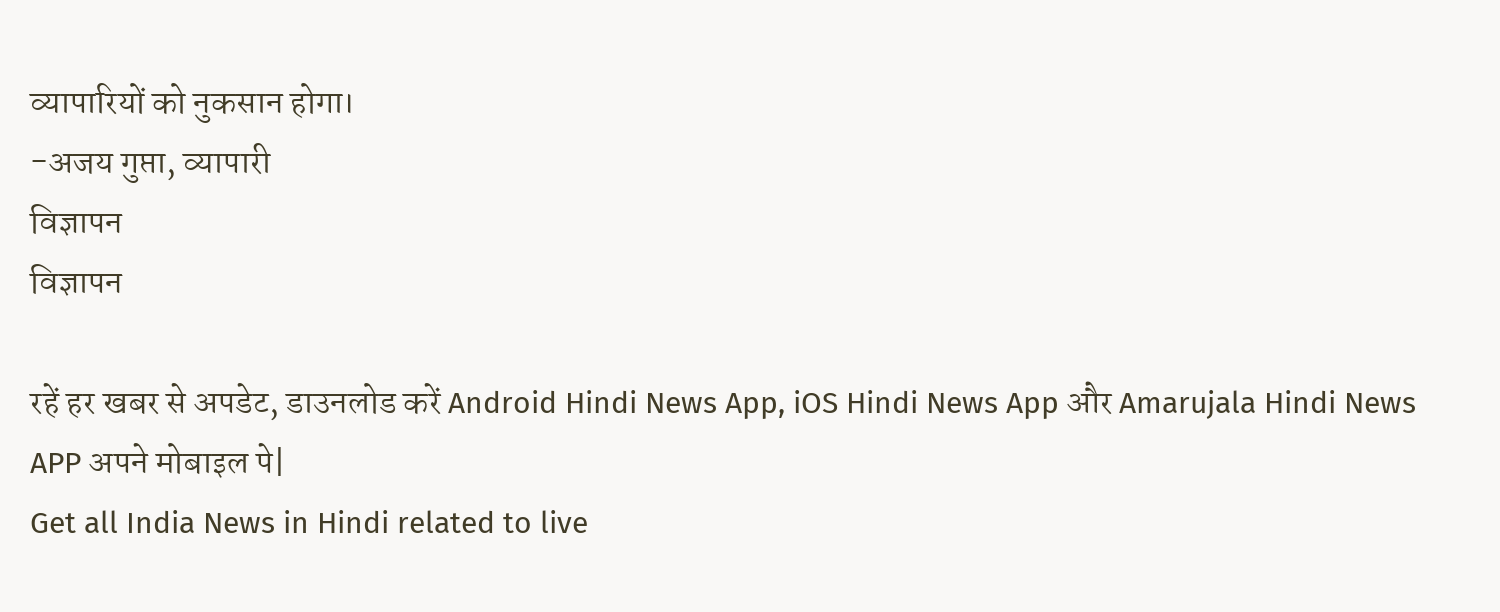व्यापारियों को नुकसान होगा।
-अजय गुप्ता, व्यापारी
विज्ञापन
विज्ञापन

रहें हर खबर से अपडेट, डाउनलोड करें Android Hindi News App, iOS Hindi News App और Amarujala Hindi News APP अपने मोबाइल पे|
Get all India News in Hindi related to live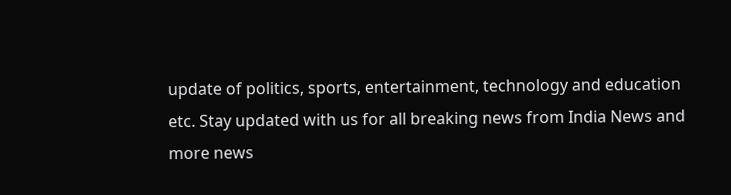update of politics, sports, entertainment, technology and education etc. Stay updated with us for all breaking news from India News and more news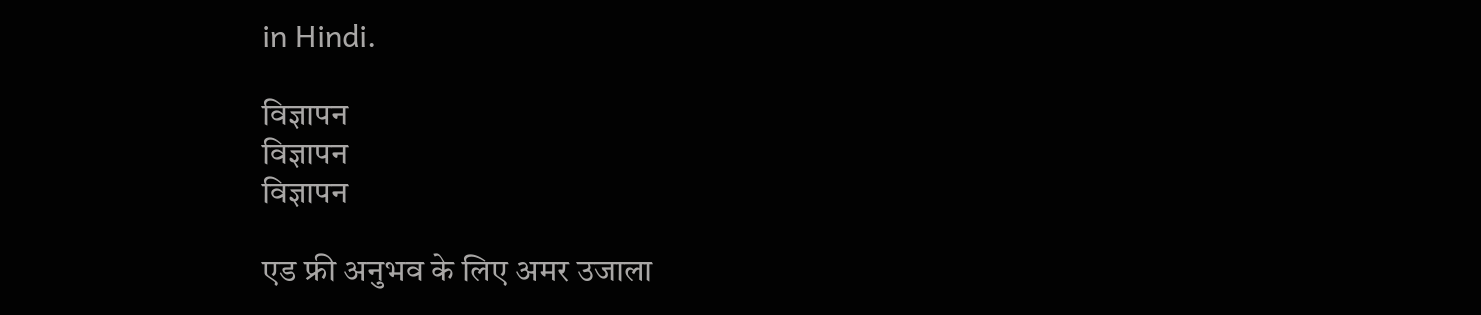in Hindi.

विज्ञापन
विज्ञापन
विज्ञापन

एड फ्री अनुभव के लिए अमर उजाला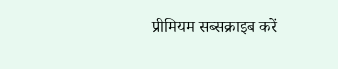प्रीमियम सब्सक्राइब करें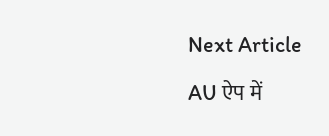Next Article

AU ऐप में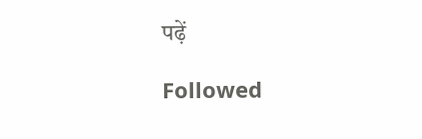पढ़ें

Followed